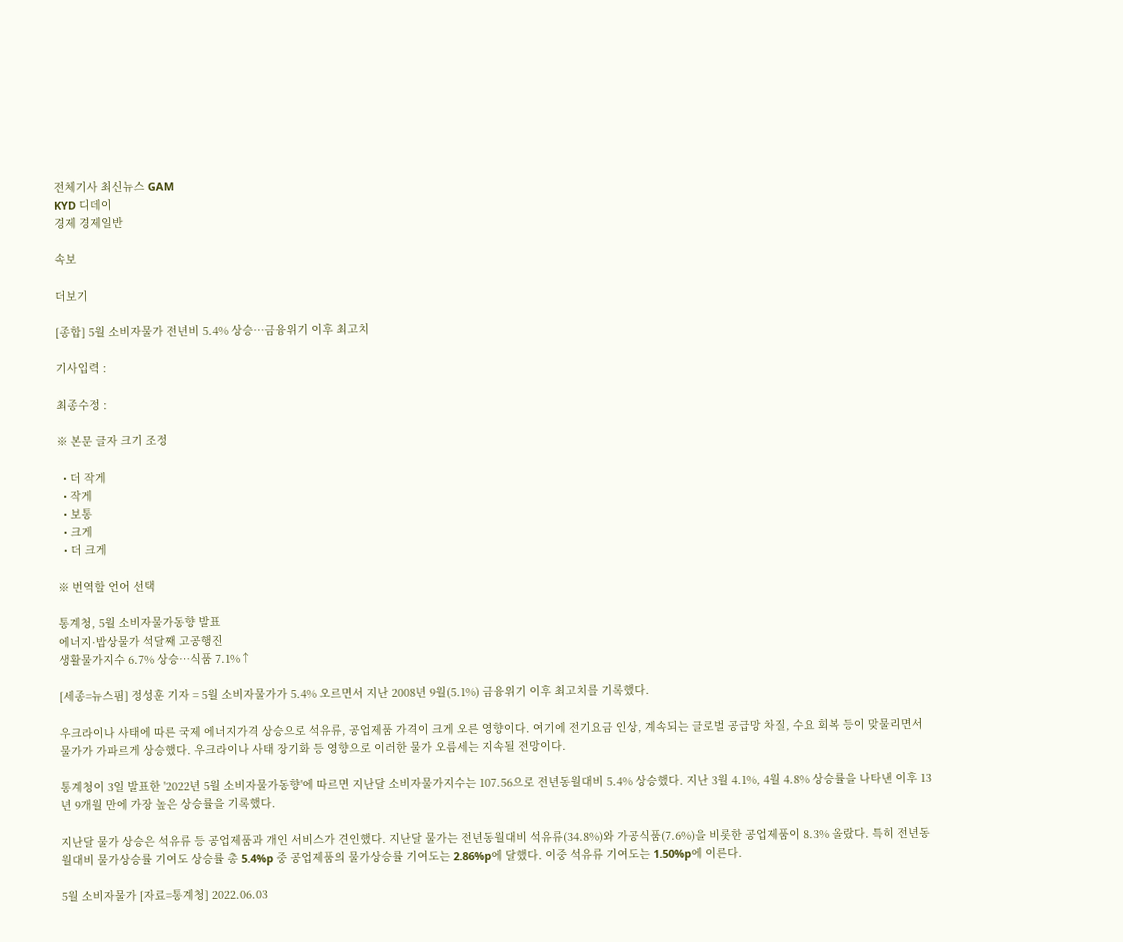전체기사 최신뉴스 GAM
KYD 디데이
경제 경제일반

속보

더보기

[종합] 5월 소비자물가 전년비 5.4% 상승…금융위기 이후 최고치

기사입력 :

최종수정 :

※ 본문 글자 크기 조정

  • 더 작게
  • 작게
  • 보통
  • 크게
  • 더 크게

※ 번역할 언어 선택

통계청, 5월 소비자물가동향 발표
에너지·밥상물가 석달째 고공행진
생활물가지수 6.7% 상승…식품 7.1%↑

[세종=뉴스핌] 정성훈 기자 = 5월 소비자물가가 5.4% 오르면서 지난 2008년 9월(5.1%) 금융위기 이후 최고치를 기록했다.

우크라이나 사태에 따른 국제 에너지가격 상승으로 석유류, 공업제품 가격이 크게 오른 영향이다. 여기에 전기요금 인상, 계속되는 글로벌 공급망 차질, 수요 회복 등이 맞물리면서 물가가 가파르게 상승했다. 우크라이나 사태 장기화 등 영향으로 이러한 물가 오름세는 지속될 전망이다.

통계청이 3일 발표한 '2022년 5월 소비자물가동향'에 따르면 지난달 소비자물가지수는 107.56으로 전년동월대비 5.4% 상승했다. 지난 3월 4.1%, 4월 4.8% 상승률을 나타낸 이후 13년 9개월 만에 가장 높은 상승률을 기록했다.

지난달 물가 상승은 석유류 등 공업제품과 개인 서비스가 견인했다. 지난달 물가는 전년동월대비 석유류(34.8%)와 가공식품(7.6%)을 비롯한 공업제품이 8.3% 올랐다. 특히 전년동월대비 물가상승률 기여도 상승률 총 5.4%p 중 공업제품의 물가상승률 기여도는 2.86%p에 달했다. 이중 석유류 기여도는 1.50%p에 이른다.

5월 소비자물가 [자료=통계청] 2022.06.03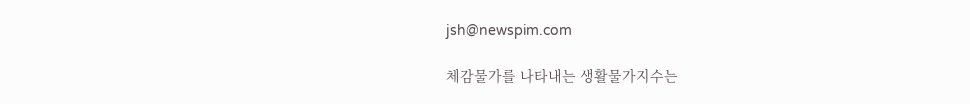jsh@newspim.com

체감물가를 나타내는 생활물가지수는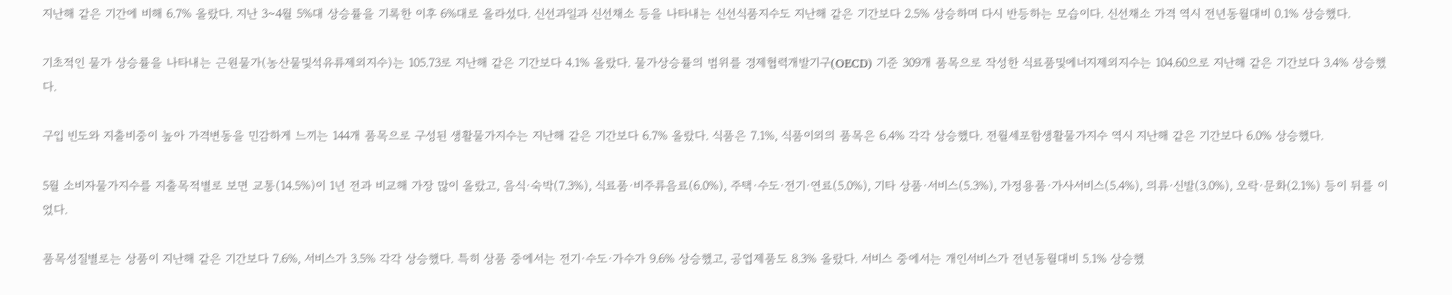지난해 같은 기간에 비해 6.7% 올랐다. 지난 3~4월 5%대 상승률을 기록한 이후 6%대로 올라섰다. 신선과일과 신선채소 등을 나타내는 신선식품지수도 지난해 같은 기간보다 2.5% 상승하며 다시 반등하는 모습이다. 신선채소 가격 역시 전년동월대비 0.1% 상승했다.

기초적인 물가 상승률을 나타내는 근원물가(농산물및석유류제외지수)는 105.73로 지난해 같은 기간보다 4.1% 올랐다. 물가상승률의 범위를 경제협력개발기구(OECD) 기준 309개 품목으로 작성한 식료품및에너지제외지수는 104.60으로 지난해 같은 기간보다 3.4% 상승했다.

구입 빈도와 지출비중이 높아 가격변동을 민감하게 느끼는 144개 품목으로 구성된 생활물가지수는 지난해 같은 기간보다 6.7% 올랐다. 식품은 7.1%, 식품이외의 품목은 6.4% 각각 상승했다. 전월세포함생활물가지수 역시 지난해 같은 기간보다 6.0% 상승했다.

5월 소비자물가지수를 지출목적별로 보면 교통(14.5%)이 1년 전과 비교해 가장 많이 올랐고, 음식·숙박(7.3%), 식료품·비주류음료(6.0%), 주택·수도·전기·연료(5.0%), 기타 상품·서비스(5.3%), 가정용품·가사서비스(5.4%), 의류·신발(3.0%), 오락·문화(2.1%) 등이 뒤를 이었다.

품목성질별로는 상품이 지난해 같은 기간보다 7.6%, 서비스가 3.5% 각각 상승했다. 특히 상품 중에서는 전기·수도·가수가 9.6% 상승했고, 공업제품도 8.3% 올랐다. 서비스 중에서는 개인서비스가 전년동월대비 5.1% 상승했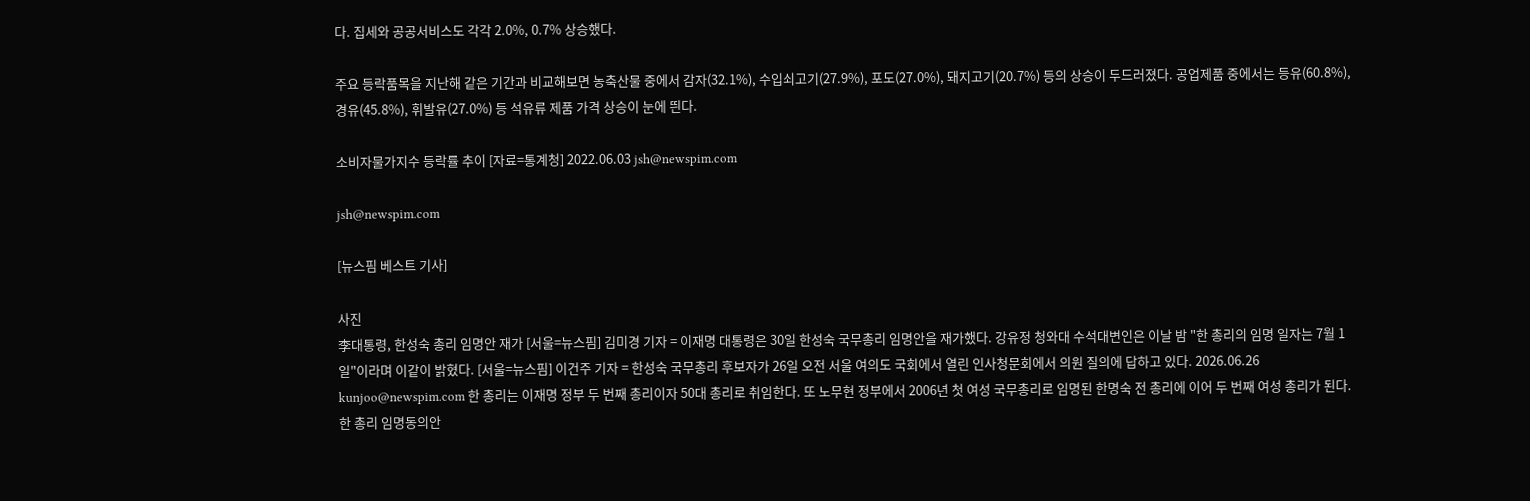다. 집세와 공공서비스도 각각 2.0%, 0.7% 상승했다.

주요 등락품목을 지난해 같은 기간과 비교해보면 농축산물 중에서 감자(32.1%), 수입쇠고기(27.9%), 포도(27.0%), 돼지고기(20.7%) 등의 상승이 두드러졌다. 공업제품 중에서는 등유(60.8%), 경유(45.8%), 휘발유(27.0%) 등 석유류 제품 가격 상승이 눈에 띈다.

소비자물가지수 등락률 추이 [자료=통계청] 2022.06.03 jsh@newspim.com

jsh@newspim.com

[뉴스핌 베스트 기사]

사진
李대통령, 한성숙 총리 임명안 재가 [서울=뉴스핌] 김미경 기자 = 이재명 대통령은 30일 한성숙 국무총리 임명안을 재가했다. 강유정 청와대 수석대변인은 이날 밤 "한 총리의 임명 일자는 7월 1일"이라며 이같이 밝혔다. [서울=뉴스핌] 이건주 기자 = 한성숙 국무총리 후보자가 26일 오전 서울 여의도 국회에서 열린 인사청문회에서 의원 질의에 답하고 있다. 2026.06.26 kunjoo@newspim.com 한 총리는 이재명 정부 두 번째 총리이자 50대 총리로 취임한다. 또 노무현 정부에서 2006년 첫 여성 국무총리로 임명된 한명숙 전 총리에 이어 두 번째 여성 총리가 된다.  한 총리 임명동의안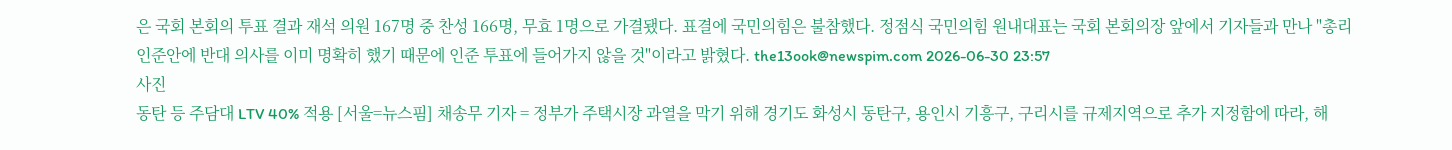은 국회 본회의 투표 결과 재석 의원 167명 중 찬성 166명, 무효 1명으로 가결됐다. 표결에 국민의힘은 불참했다. 정점식 국민의힘 원내대표는 국회 본회의장 앞에서 기자들과 만나 "총리 인준안에 반대 의사를 이미 명확히 했기 때문에 인준 투표에 들어가지 않을 것"이라고 밝혔다. the13ook@newspim.com 2026-06-30 23:57
사진
동탄 등 주담대 LTV 40% 적용 [서울=뉴스핌] 채송무 기자 = 정부가 주택시장 과열을 막기 위해 경기도 화성시 동탄구, 용인시 기흥구, 구리시를 규제지역으로 추가 지정함에 따라, 해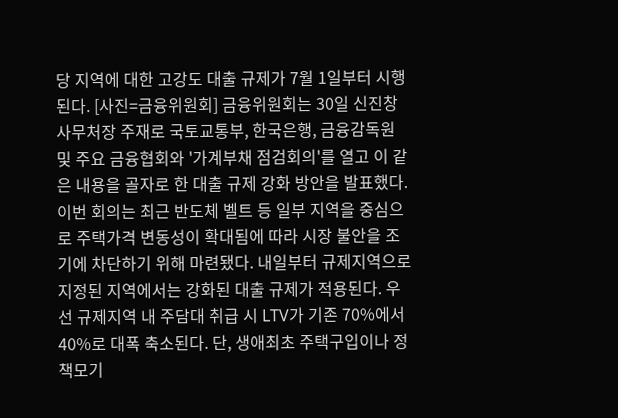당 지역에 대한 고강도 대출 규제가 7월 1일부터 시행된다. [사진=금융위원회] 금융위원회는 30일 신진창 사무처장 주재로 국토교통부, 한국은행, 금융감독원 및 주요 금융협회와 '가계부채 점검회의'를 열고 이 같은 내용을 골자로 한 대출 규제 강화 방안을 발표했다. 이번 회의는 최근 반도체 벨트 등 일부 지역을 중심으로 주택가격 변동성이 확대됨에 따라 시장 불안을 조기에 차단하기 위해 마련됐다. 내일부터 규제지역으로 지정된 지역에서는 강화된 대출 규제가 적용된다. 우선 규제지역 내 주담대 취급 시 LTV가 기존 70%에서 40%로 대폭 축소된다. 단, 생애최초 주택구입이나 정책모기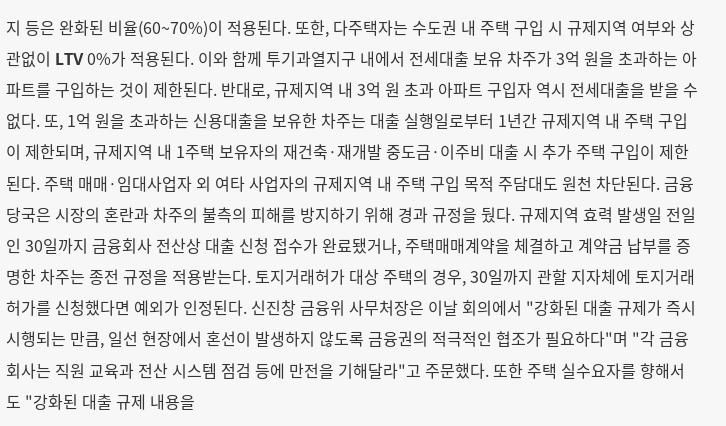지 등은 완화된 비율(60~70%)이 적용된다. 또한, 다주택자는 수도권 내 주택 구입 시 규제지역 여부와 상관없이 LTV 0%가 적용된다. 이와 함께 투기과열지구 내에서 전세대출 보유 차주가 3억 원을 초과하는 아파트를 구입하는 것이 제한된다. 반대로, 규제지역 내 3억 원 초과 아파트 구입자 역시 전세대출을 받을 수 없다. 또, 1억 원을 초과하는 신용대출을 보유한 차주는 대출 실행일로부터 1년간 규제지역 내 주택 구입이 제한되며, 규제지역 내 1주택 보유자의 재건축·재개발 중도금·이주비 대출 시 추가 주택 구입이 제한된다. 주택 매매·임대사업자 외 여타 사업자의 규제지역 내 주택 구입 목적 주담대도 원천 차단된다. 금융당국은 시장의 혼란과 차주의 불측의 피해를 방지하기 위해 경과 규정을 뒀다. 규제지역 효력 발생일 전일인 30일까지 금융회사 전산상 대출 신청 접수가 완료됐거나, 주택매매계약을 체결하고 계약금 납부를 증명한 차주는 종전 규정을 적용받는다. 토지거래허가 대상 주택의 경우, 30일까지 관할 지자체에 토지거래허가를 신청했다면 예외가 인정된다. 신진창 금융위 사무처장은 이날 회의에서 "강화된 대출 규제가 즉시 시행되는 만큼, 일선 현장에서 혼선이 발생하지 않도록 금융권의 적극적인 협조가 필요하다"며 "각 금융회사는 직원 교육과 전산 시스템 점검 등에 만전을 기해달라"고 주문했다. 또한 주택 실수요자를 향해서도 "강화된 대출 규제 내용을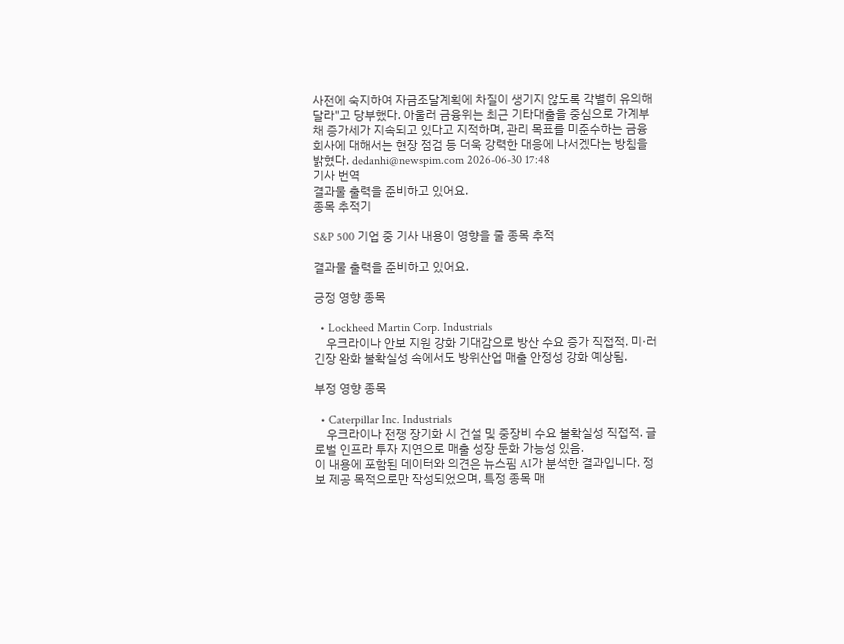사전에 숙지하여 자금조달계획에 차질이 생기지 않도록 각별히 유의해 달라"고 당부했다. 아울러 금융위는 최근 기타대출을 중심으로 가계부채 증가세가 지속되고 있다고 지적하며, 관리 목표를 미준수하는 금융회사에 대해서는 현장 점검 등 더욱 강력한 대응에 나서겠다는 방침을 밝혔다. dedanhi@newspim.com 2026-06-30 17:48
기사 번역
결과물 출력을 준비하고 있어요.
종목 추적기

S&P 500 기업 중 기사 내용이 영향을 줄 종목 추적

결과물 출력을 준비하고 있어요.

긍정 영향 종목

  • Lockheed Martin Corp. Industrials
    우크라이나 안보 지원 강화 기대감으로 방산 수요 증가 직접적. 미·러 긴장 완화 불확실성 속에서도 방위산업 매출 안정성 강화 예상됨.

부정 영향 종목

  • Caterpillar Inc. Industrials
    우크라이나 전쟁 장기화 시 건설 및 중장비 수요 불확실성 직접적. 글로벌 인프라 투자 지연으로 매출 성장 둔화 가능성 있음.
이 내용에 포함된 데이터와 의견은 뉴스핌 AI가 분석한 결과입니다. 정보 제공 목적으로만 작성되었으며, 특정 종목 매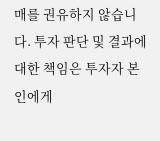매를 권유하지 않습니다. 투자 판단 및 결과에 대한 책임은 투자자 본인에게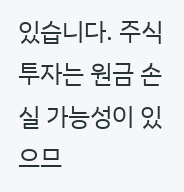있습니다. 주식 투자는 원금 손실 가능성이 있으므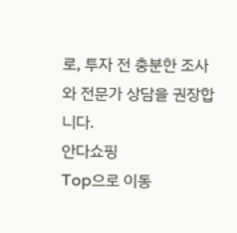로, 투자 전 충분한 조사와 전문가 상담을 권장합니다.
안다쇼핑
Top으로 이동